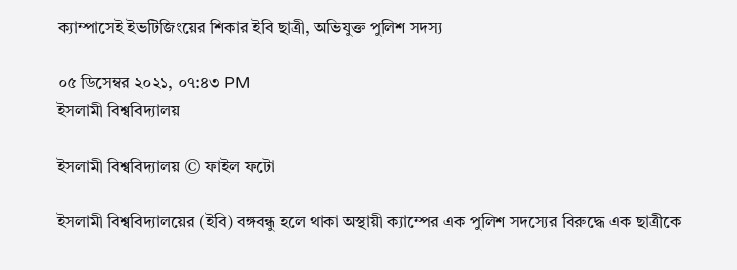ক্যাম্পাসেই ইভটিজিংয়ের শিকার ইবি ছাত্রী, অভিযুক্ত পুলিশ সদস্য

০৫ ডিসেম্বর ২০২১, ০৭:৪৩ PM
ইসলামী বিশ্ববিদ্যালয়

ইসলামী বিশ্ববিদ্যালয় © ফাইল ফটো

ইসলামী বিশ্ববিদ্যালয়ের (ইবি) বঙ্গবন্ধু হলে থাকা অস্থায়ী ক্যাম্পের এক পুলিশ সদস্যের বিরুদ্ধে এক ছাত্রীকে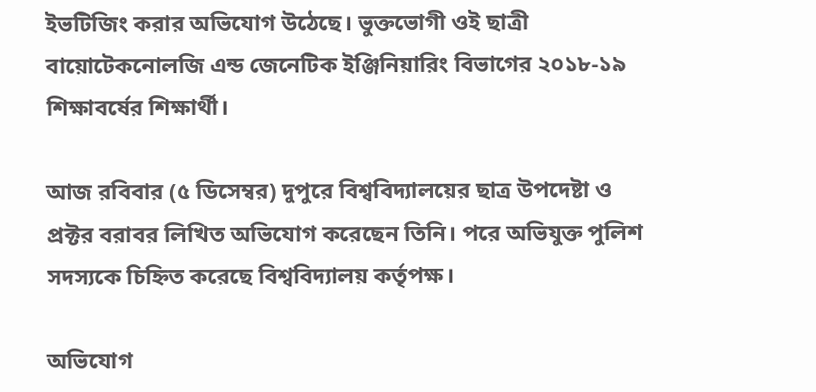ইভটিজিং করার অভিযোগ উঠেছে। ভুক্তভোগী ওই ছাত্রী বায়োটেকনোলজি এন্ড জেনেটিক ইঞ্জিনিয়ারিং বিভাগের ২০১৮-১৯ শিক্ষাবর্ষের শিক্ষার্থী।

আজ রবিবার (৫ ডিসেম্বর) দুপুরে বিশ্ববিদ্যালয়ের ছাত্র উপদেষ্টা ও প্রক্টর বরাবর লিখিত অভিযোগ করেছেন তিনি। পরে অভিযুক্ত পুলিশ সদস্যকে চিহ্নিত করেছে বিশ্ববিদ্যালয় কর্তৃপক্ষ।

অভিযোগ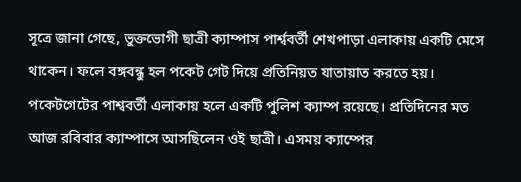সূত্রে জানা গেছে, ভুক্তভোগী ছাত্রী ক্যাম্পাস পার্শ্ববর্তী শেখপাড়া এলাকায় একটি মেসে থাকেন। ফলে বঙ্গবন্ধু হল পকেট গেট দিয়ে প্রতিনিয়ত যাতায়াত করতে হয়। পকেটগেটের পাশ্ববর্তী এলাকায় হলে একটি পুলিশ ক্যাম্প রয়েছে। প্রতিদিনের মত আজ রবিবার ক্যাম্পাসে আসছিলেন ওই ছাত্রী। এসময় ক্যাম্পের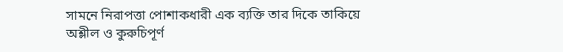সামনে নিরাপত্তা পোশাকধারী এক ব্যক্তি তার দিকে তাকিয়ে অশ্লীল ও কুরুচিপূর্ণ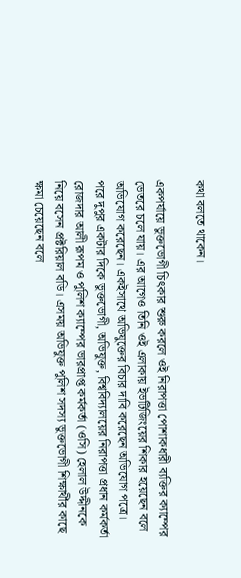কথা বলতে থাকেন।

একপর্যায়ে ভুক্তভোগী চিৎকার শুরু করলে ওই নিরাপত্তা পোশাকধারী ব্যক্তির ক্যাম্পের ভেতরে চলে যায়। এর আগেও তিনি ওই এলাকায় ইভটিজিংয়ের শিকার হয়েছেন বলে অভিযোগ করেছেন। একইসাথে অভিযুক্তের বিচার দাবি করেছেন অভিযোগ পত্রে। পরে দুপুর একটার দিকে ভুক্তভোগী, অভিযুক্ত, বিশ্ববিদ্যালয়ের নিরাপত্তা প্রধান কর্মকর্তা রোজদার আলী রূপম ও পুলিশ ক্যাম্পের ভারপ্রাপ্ত কর্মকর্তা (ওসি) হেলাল উদ্দীনকে নিয়ে বসেন প্রক্টরিয়াল বডি। এসময় অভিযুক্ত পুলিশ সদস্য ভুক্তভোগী শিক্ষার্থীর কাছে ক্ষমা চেয়েছেন বলে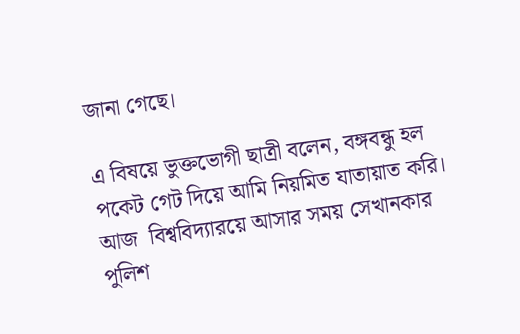জানা গেছে।

এ বিষয়ে ভুক্তভোগী ছাত্রী বলেন, বঙ্গবন্ধু হল পকেট গেট দিয়ে আমি নিয়মিত যাতায়াত করি। আজ  বিশ্ববিদ্যারয়ে আসার সময় সেখানকার পুলিশ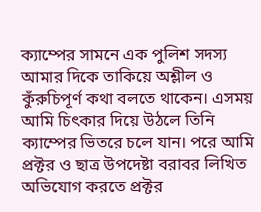ক্যাম্পের সামনে এক পুলিশ সদস্য আমার দিকে তাকিয়ে অশ্লীল ও কুঁরুচিপূর্ণ কথা বলতে থাকেন। এসময় আমি চিৎকার দিয়ে উঠলে তিনি ক্যাম্পের ভিতরে চলে যান। পরে আমি প্রক্টর ও ছাত্র উপদেষ্টা বরাবর লিখিত অভিযোগ করতে প্রক্টর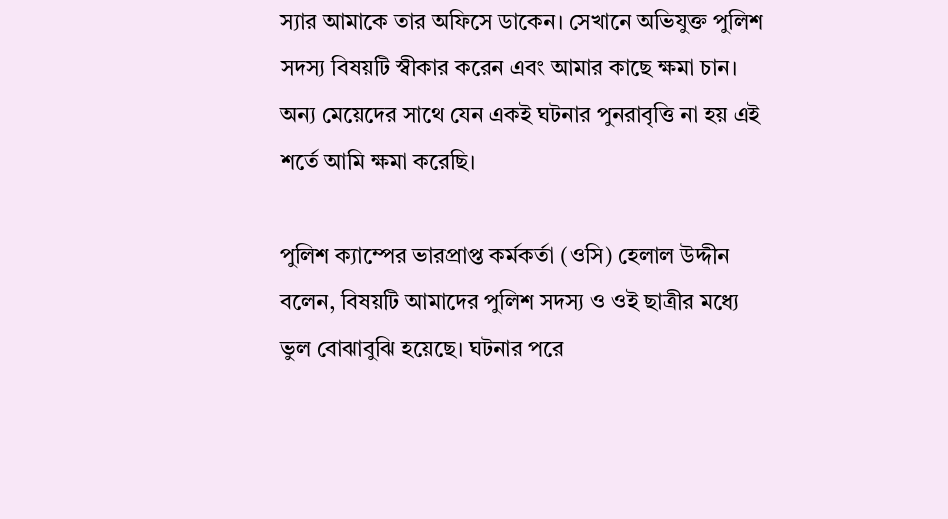স্যার আমাকে তার অফিসে ডাকেন। সেখানে অভিযুক্ত পুলিশ সদস্য বিষয়টি স্বীকার করেন এবং আমার কাছে ক্ষমা চান। অন্য মেয়েদের সাথে যেন একই ঘটনার পুনরাবৃত্তি না হয় এই শর্তে আমি ক্ষমা করেছি।

পুলিশ ক্যাম্পের ভারপ্রাপ্ত কর্মকর্তা (ওসি) হেলাল উদ্দীন বলেন, বিষয়টি আমাদের পুলিশ সদস্য ও ওই ছাত্রীর মধ্যে ভুল বোঝাবুঝি হয়েছে। ঘটনার পরে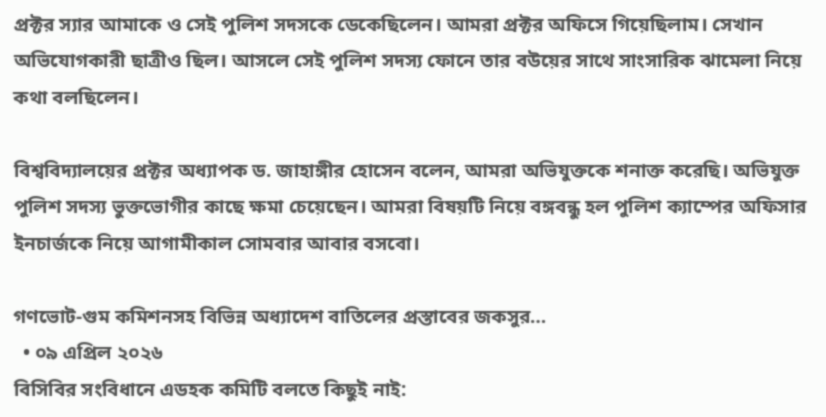প্রক্টর স্যার আমাকে ও সেই পুলিশ সদসকে ডেকেছিলেন। আমরা প্রক্টর অফিসে গিয়েছিলাম। সেখান অভিযোগকারী ছাত্রীও ছিল। আসলে সেই পুলিশ সদস্য ফোনে তার বউয়ের সাথে সাংসারিক ঝামেলা নিয়ে কথা বলছিলেন।

বিশ্ববিদ্যালয়ের প্রক্টর অধ্যাপক ড. জাহাঙ্গীর হোসেন বলেন, আমরা অভিযুক্তকে শনাক্ত করেছি। অভিযুক্ত পুলিশ সদস্য ভুক্তভোগীর কাছে ক্ষমা চেয়েছেন। আমরা বিষয়টি নিয়ে বঙ্গবন্ধু হল পুলিশ ক্যাম্পের অফিসার ইনচার্জকে নিয়ে আগামীকাল সোমবার আবার বসবো।

গণভোট-গুম কমিশনসহ বিভিন্ন অধ্যাদেশ বাতিলের প্রস্তাবের জকসুর…
  • ০৯ এপ্রিল ২০২৬
বিসিবির সংবিধানে এডহক কমিটি বলতে কিছুই নাই: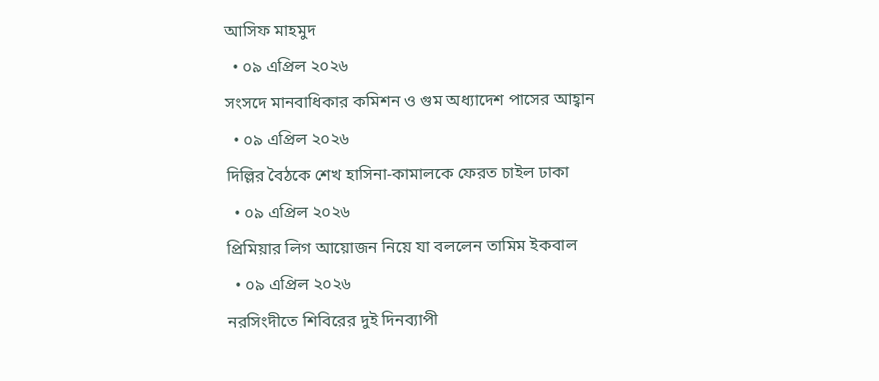আসিফ মাহমুদ
  • ০৯ এপ্রিল ২০২৬
সংসদে মানবাধিকার কমিশন ও গুম অধ্যাদেশ পাসের আহ্বান
  • ০৯ এপ্রিল ২০২৬
দিল্লির বৈঠকে শেখ হাসিনা-কামালকে ফেরত চাইল ঢাকা
  • ০৯ এপ্রিল ২০২৬
প্রিমিয়ার লিগ আয়োজন নিয়ে যা বললেন তামিম ইকবাল
  • ০৯ এপ্রিল ২০২৬
নরসিংদীতে শিবিরের দুই দিনব্যাপী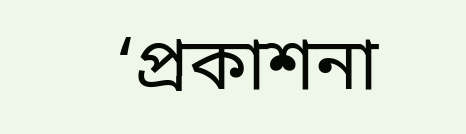‘প্রকাশনা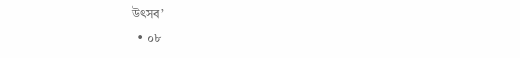উৎসব’
  • ০৮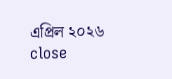এপ্রিল ২০২৬
close